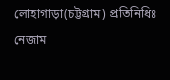লোহাগাড়া(চট্টগ্রাম) প্রতিনিধিঃ
নেজাম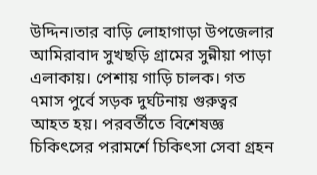উদ্দিন।তার বাড়ি লোহাগাড়া উপজেলার আমিরাবাদ সুখছড়ি গ্রামের সুন্নীয়া পাড়া এলাকায়। পেশায় গাড়ি চালক। গত ৭মাস পুর্বে সড়ক দুর্ঘটনায় গুরুত্বর আহত হয়। পরবর্তীতে বিশেষজ্ঞ চিকিৎসের পরামর্শে চিকিৎসা সেবা গ্রহন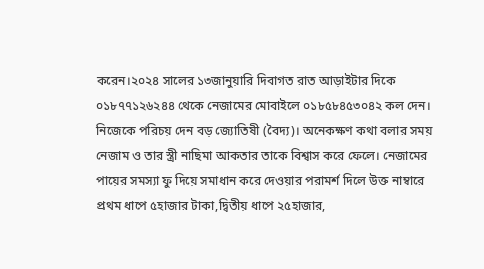করেন।২০২৪ সালের ১৩জানুয়ারি দিবাগত রাত আড়াইটার দিকে ০১৮৭৭১২৬২৪৪ থেকে নেজামের মোবাইলে ০১৮৫৮৪৫৩০৪২ কল দেন। নিজেকে পরিচয় দেন বড় জ্যোতিষী (বৈদ্য)। অনেকক্ষণ কথা বলার সময় নেজাম ও তার স্ত্রী নাছিমা আকতার তাকে বিশ্বাস করে ফেলে। নেজামের পায়ের সমস্যা ফু দিয়ে সমাধান করে দেওয়ার পরামর্শ দিলে উক্ত নাম্বারে প্রথম ধাপে ৫হাজার টাকা,দ্বিতীয় ধাপে ২৫হাজার,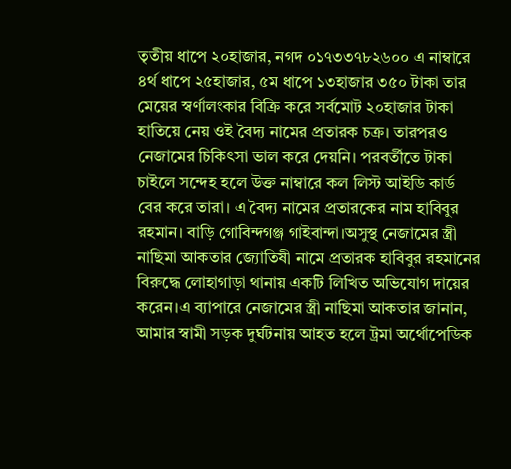তৃতীয় ধাপে ২০হাজার, নগদ ০১৭৩৩৭৮২৬০০ এ নাম্বারে ৪র্থ ধাপে ২৫হাজার, ৫ম ধাপে ১৩হাজার ৩৫০ টাকা তার মেয়ের স্বর্ণালংকার বিক্রি করে সর্বমোট ২০হাজার টাকা হাতিয়ে নেয় ওই বৈদ্য নামের প্রতারক চক্র। তারপরও নেজামের চিকিৎসা ভাল করে দেয়নি। পরবর্তীতে টাকা চাইলে সন্দেহ হলে উক্ত নাম্বারে কল লিস্ট আইডি কার্ড বের করে তারা। এ বৈদ্য নামের প্রতারকের নাম হাবিবুর রহমান। বাড়ি গোবিন্দগঞ্জ গাইবান্দা।অসুস্থ নেজামের স্ত্রী নাছিমা আকতার জ্যোতিষী নামে প্রতারক হাবিবুর রহমানের বিরুদ্ধে লোহাগাড়া থানায় একটি লিখিত অভিযোগ দায়ের করেন।এ ব্যাপারে নেজামের স্ত্রী নাছিমা আকতার জানান, আমার স্বামী সড়ক দুর্ঘটনায় আহত হলে ট্রমা অর্থোপেডিক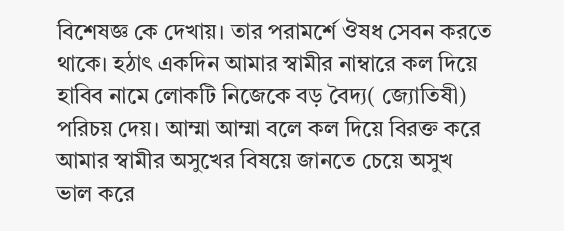বিশেষজ্ঞ কে দেখায়। তার পরামর্শে ঔষধ সেবন করতে থাকে। হঠাৎ একদিন আমার স্বামীর নাম্বারে কল দিয়ে হাবিব নামে লোকটি নিজেকে বড় বৈদ্য( জ্যোতিষী) পরিচয় দেয়। আম্মা আম্মা বলে কল দিয়ে বিরক্ত করে আমার স্বামীর অসুখের বিষয়ে জানতে চেয়ে অসুখ ভাল করে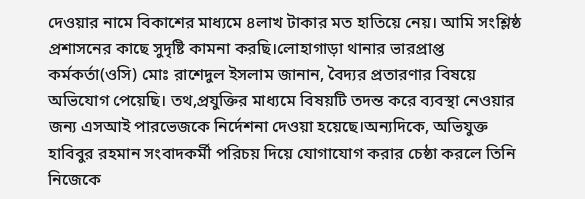দেওয়ার নামে বিকাশের মাধ্যমে ৪লাখ টাকার মত হাতিয়ে নেয়। আমি সংশ্লিষ্ঠ প্রশাসনের কাছে সুদৃষ্টি কামনা করছি।লোহাগাড়া থানার ভারপ্রাপ্ত কর্মকর্তা(ওসি) মোঃ রাশেদুল ইসলাম জানান, বৈদ্যর প্রতারণার বিষয়ে অভিযোগ পেয়েছি। তথ,প্রযুক্তির মাধ্যমে বিষয়টি তদন্ত করে ব্যবস্থা নেওয়ার জন্য এসআই পারভেজকে নির্দেশনা দেওয়া হয়েছে।অন্যদিকে, অভিযুক্ত হাবিবুর রহমান সংবাদকর্মী পরিচয় দিয়ে যোগাযোগ করার চেষ্ঠা করলে তিনি নিজেকে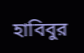হাবিবুর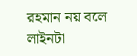রহমান নয় বলে লাইনটা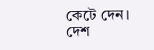কেটে দেন।
দেশ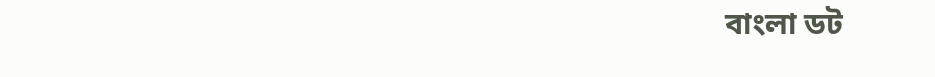বাংলা ডট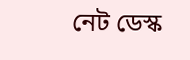নেট ডেস্ক